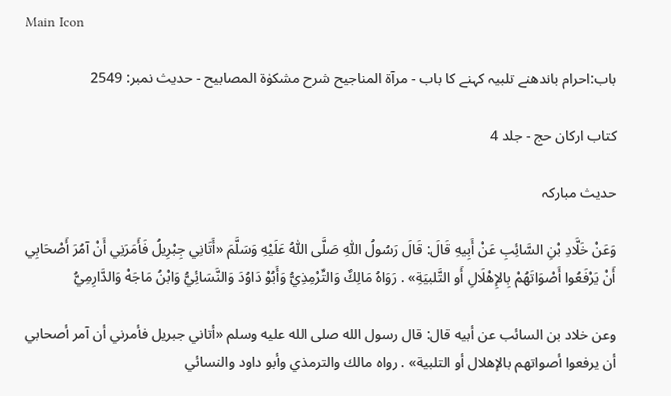Main Icon

باب:احرام باندھنے تلبیہ کہنے کا باب - مرآۃ المناجیح شرح مشکوٰۃ المصابیح - حدیث نمبر: 2549

کتاب ارکان حج - جلد 4

حدیث مبارکہ

وَعَنْ خَلَّادِ بْنِ السَّائِبِ عَنْ أَبِيهِ قَالَ: قَالَ رَسُولُ اللّٰهِ صَلَّى اللّٰهُ عَلَيْهِ وَسَلَّمَ «أَتَانِي جِبْرِيلُ فَأَمَرَنِي أَنْ آمُرَ أَصْحَابِي أَنْ يَرْفَعُوا أَصْوَاتَهُمْ بِالإِهْلَالِ أَو التَّلبيَةِ» . رَوَاهُ مَالِكٌ وَالتِّرْمِذِيُّ وَأَبُوْ دَاوُدَ وَالنَّسَائِيُّ وَابْنُ مَاجَهْ وَالدَّارِمِيُّ

وعن خلاد بن السائب عن أبيه قال: قال رسول الله صلى الله عليه وسلم «أتاني جبريل فأمرني أن آمر أصحابي أن يرفعوا أصواتهم بالإهلال أو التلبية» . رواه مالك والترمذي وأبو داود والنسائي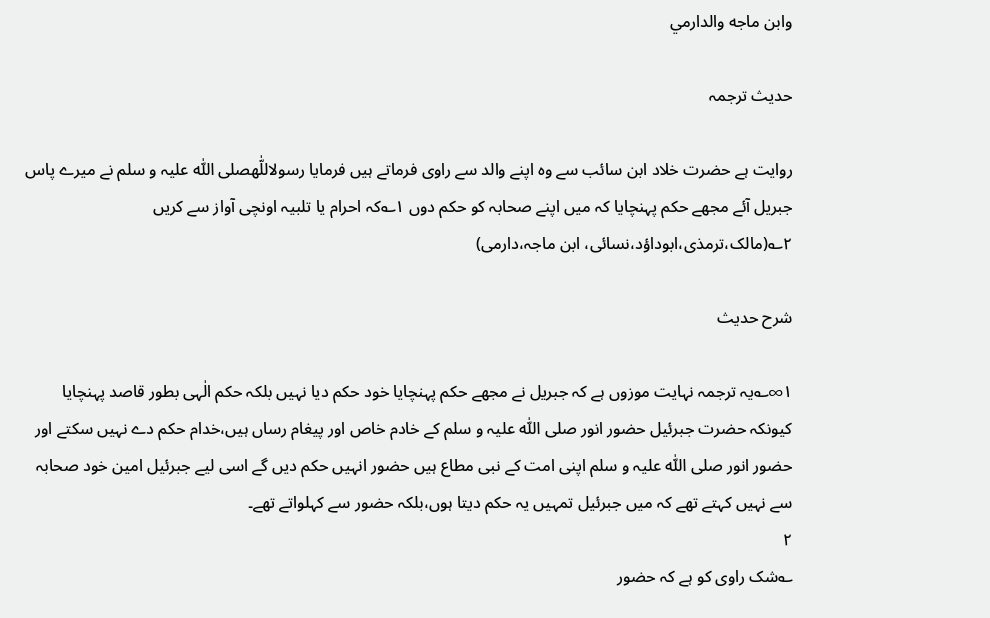وابن ماجه والدارمي

حدیث ترجمہ

روایت ہے حضرت خلاد ابن سائب سے وہ اپنے والد سے راوی فرماتے ہیں فرمایا رسولاللّٰهصلی اللّٰہ علیہ و سلم نے میرے پاس جبریل آئے مجھے حکم پہنچایا کہ میں اپنے صحابہ کو حکم دوں ۱؎کہ احرام یا تلبیہ اونچی آواز سے کریں ۲؎(مالک،ترمذی،ابوداؤد،نسائی، ابن ماجہ،دارمی)

شرح حدیث

۱∞؎یہ ترجمہ نہایت موزوں ہے کہ جبریل نے مجھے حکم پہنچایا خود حکم دیا نہیں بلکہ حکم الٰہی بطور قاصد پہنچایا کیونکہ حضرت جبرئیل حضور انور صلی اللّٰہ علیہ و سلم کے خادم خاص اور پیغام رساں ہیں،خدام حکم دے نہیں سکتے اور حضور انور صلی اللّٰہ علیہ و سلم اپنی امت کے نبی مطاع ہیں حضور انہیں حکم دیں گے اسی لیے جبرئیل امین خود صحابہ سے نہیں کہتے تھے کہ میں جبرئیل تمہیں یہ حکم دیتا ہوں،بلکہ حضور سے کہلواتے تھے۔
۲
؎شک راوی کو ہے کہ حضور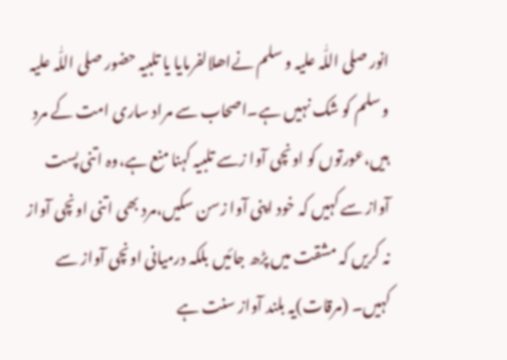انور صلی اللّٰہ علیہ و سلم نےاھلالفرمایا یا تلبیہ حضور صلی اللّٰہ علیہ و سلم کو شک نہیں ہے۔اصحاب سے مراد ساری امت کے مرد ہیں،عورتوں کو اونچی آوا زسے تلبیہ کہنا منع ہے،وہ اتنی پست آواز سے کہیں کہ خود اپنی آوا زسن سکیں،مرد بھی اتنی اونچی آواز نہ کریں کہ مشقت میں پڑھ جائیں بلکہ درمیانی اونچی آواز سے کہیں۔ (مرقات)یہ بلند آواز سنت ہے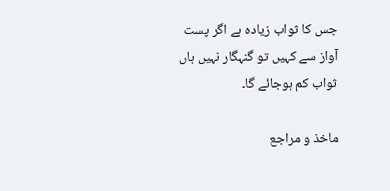جس کا ثواب زیادہ ہے اگر پست آواز سے کہیں تو گنہگار نہیں ہاں ثواب کم ہوجائے گا۔

ماخذ و مراجع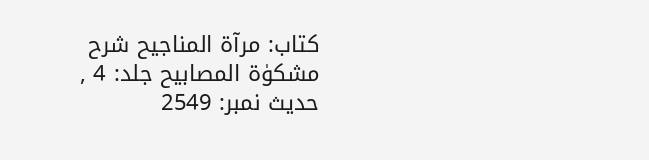کتاب: مرآۃ المناجیح شرح مشکوٰۃ المصابیح جلد: 4 , حدیث نمبر: 2549